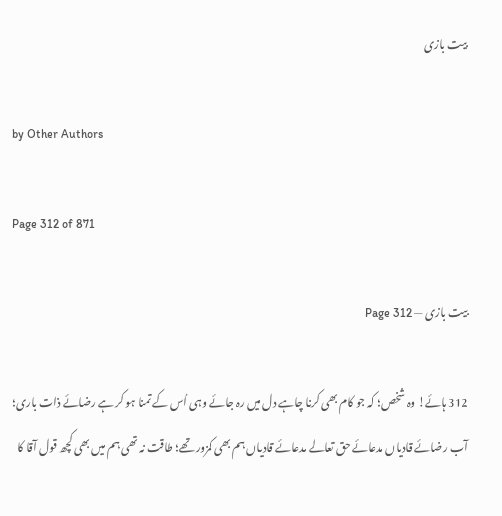بیت بازی

by Other Authors

Page 312 of 871

بیت بازی — Page 312

312 ہائے! وہ شخص؛ کہ جو کام بھی کرنا چاہے دل میں رہ جائے وہی اُس کے تمنا ہو کر ہے رضائے ذات باری؛ آب رضائے قادیاں مدعائے حق تعالے مدعائے قادیاں ہم بھی کمزور تھے؛ طاقت نہ تھی ہم میں بھی کچھ قول آقا کا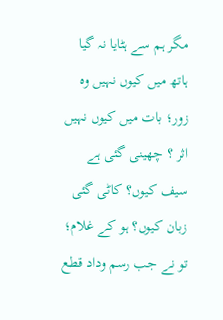مگر ہم سے ہٹایا نہ گیا ہاتھ میں کیوں نہیں وہ زور؛ بات میں کیوں نہیں اثر ؟ چھینی گئی ہے سیف کیوں؟ کاٹی گئی زبان کیوں؟ ہو کے غلام؛ تو نے جب رسم وداد قطع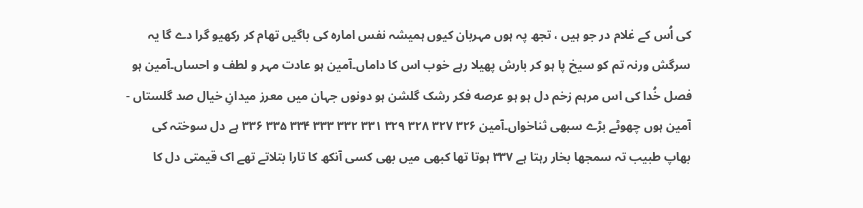کی اُس کے غلام در جو ہیں ، تجھ پہ ہوں مہربان کیوں ہمیشہ نفس امارہ کی باگیں تھام کر رکھیو گرا دے گا یہ سرگش ورنہ تم کو سیخ پا ہو کر بارش پھیلا رہے خوب اس کا داماں۔آمین ہو عادت مہر و لطف و احساں۔آمین ہو فصل خُدا کی اس مرہم زخم دل ہو ہو عرصه فکر رشک گلشن ہو دونوں جہان میں معرز میدانِ خیال صد گلستاں - آمین ہوں چھوٹے بڑے سبھی ثناخواں۔آمین ۳۲۶ ۳۲۷ ۳۲۸ ۳۲۹ ۳۳۱ ۳۳۲ ۳۳۳ ۳۳۴ ۳۳۵ ۳۳۶ ہے دل سوختہ کی بھاپ طبیب تہ سمجھا بخار رہتا ہے ۳۳۷ ہوتا تھا کبھی میں بھی کسی آنکھ کا تارا بتلاتے تھے اک قیمتی دل کا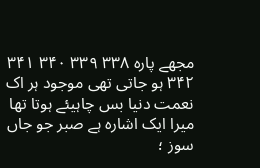مجھے پارہ ۳۳۸ ۳۳۹ ۳۴۰ ۳۴۱ ۳۴۲ ہو جاتی تھی موجود ہر اک نعمت دنیا بس چاہیئے ہوتا تھا میرا ایک اشارہ ہے صبر جو جاں سوز ؛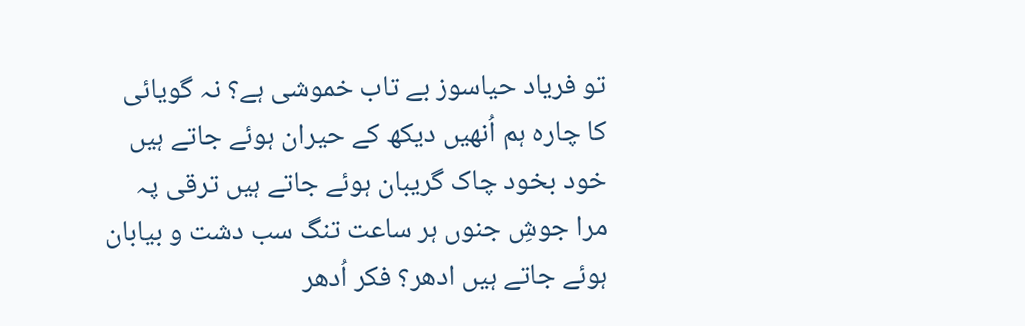تو فریاد حیاسوز بے تاب خموشی ہے؟ نہ گویائی کا چارہ ہم اُنھیں دیکھ کے حیران ہوئے جاتے ہیں خود بخود چاک گریبان ہوئے جاتے ہیں ترقی پہ مرا جوشِ جنوں ہر ساعت تنگ سب دشت و بیابان ہوئے جاتے ہیں ادھر؟ فکر اُدھر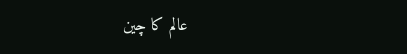عالم کا چین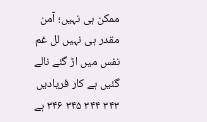ممکن ہی نہیں؛ آمن مقدر ہی نہیں لل غم نفس میں اڑ گئے نالے گئیں ہے کار فریادیں ۳۴۳ ۳۴۴ ۳۴۵ ۳۴۶ ہے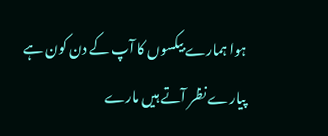ہوا ہمارے بیکسوں کا آپ کے دن کون ہے پیارے نظر آتے ہیں مارے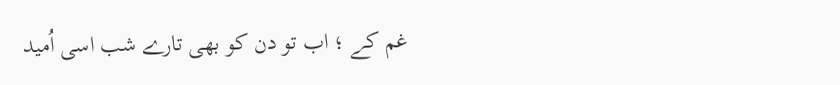غم کے ؛ اب تو دن کو بھی تارے شب اسی اُمید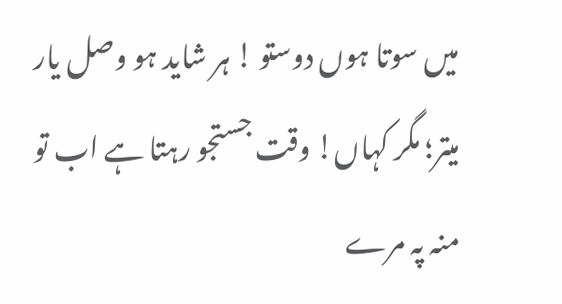میں سوتا ہوں دوستو ! ہر شاید ہو وصل یار میتر؛ مگر کہاں! وقت جستجو رہتا ہے اب تو منہ پہ مرے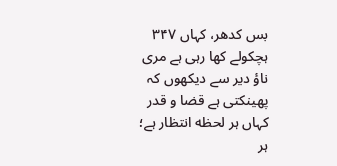بس کدھر، کہاں ۳۴۷ ہچکولے کھا رہی ہے مری ناؤ دیر سے دیکھوں کہ پھینکتی ہے قضا و قدر کہاں ہر لحظه انتظار ہے؛ ہر